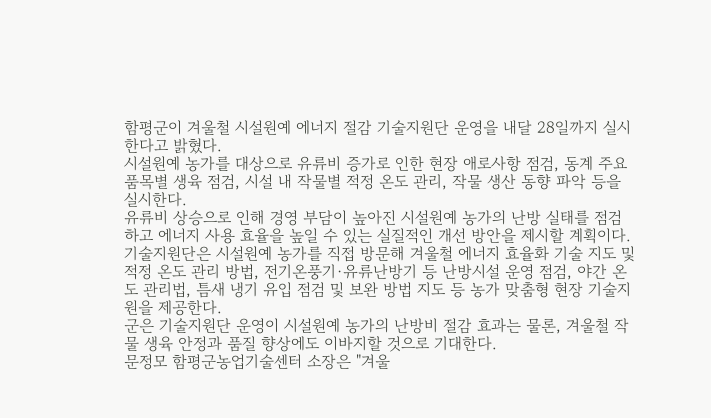함평군이 겨울철 시설원예 에너지 절감 기술지원단 운영을 내달 28일까지 실시한다고 밝혔다.
시설원예 농가를 대상으로 유류비 증가로 인한 현장 애로사항 점검, 동계 주요 품목별 생육 점검, 시설 내 작물별 적정 온도 관리, 작물 생산 동향 파악 등을 실시한다.
유류비 상승으로 인해 경영 부담이 높아진 시설원예 농가의 난방 실태를 점검하고 에너지 사용 효율을 높일 수 있는 실질적인 개선 방안을 제시할 계획이다.
기술지원단은 시설원예 농가를 직접 방문해 겨울철 에너지 효율화 기술 지도 및 적정 온도 관리 방법, 전기온풍기·유류난방기 등 난방시설 운영 점검, 야간 온도 관리법, 틈새 냉기 유입 점검 및 보완 방법 지도 등 농가 맞춤형 현장 기술지원을 제공한다.
군은 기술지원단 운영이 시설원예 농가의 난방비 절감 효과는 물론, 겨울철 작물 생육 안정과 품질 향상에도 이바지할 것으로 기대한다.
문정모 함평군농업기술센터 소장은 "겨울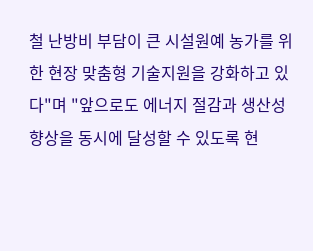철 난방비 부담이 큰 시설원예 농가를 위한 현장 맞춤형 기술지원을 강화하고 있다"며 "앞으로도 에너지 절감과 생산성 향상을 동시에 달성할 수 있도록 현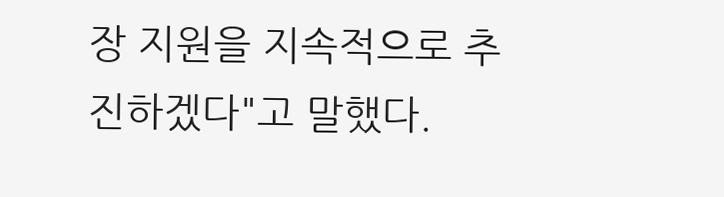장 지원을 지속적으로 추진하겠다"고 말했다.